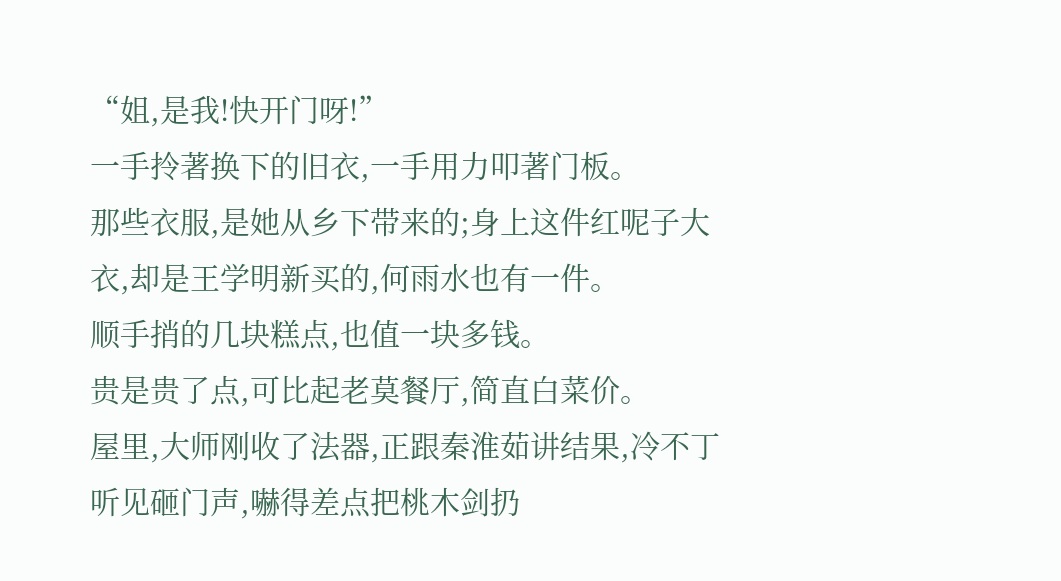“姐,是我!快开门呀!”
一手拎著换下的旧衣,一手用力叩著门板。
那些衣服,是她从乡下带来的;身上这件红呢子大衣,却是王学明新买的,何雨水也有一件。
顺手捎的几块糕点,也值一块多钱。
贵是贵了点,可比起老莫餐厅,简直白菜价。
屋里,大师刚收了法器,正跟秦淮茹讲结果,冷不丁听见砸门声,嚇得差点把桃木剑扔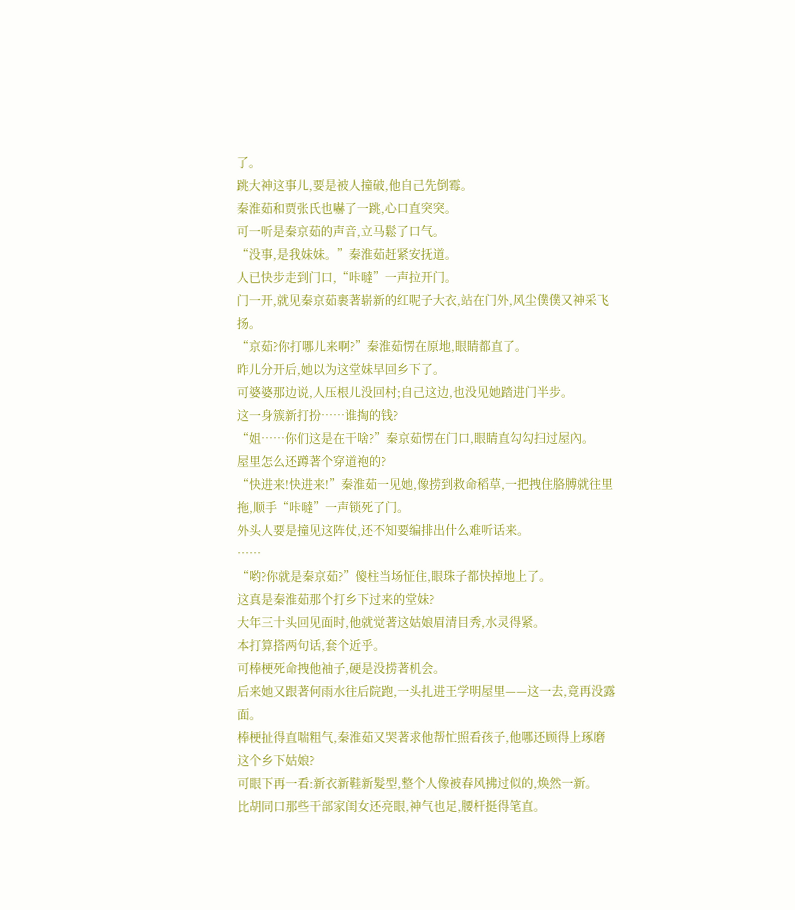了。
跳大神这事儿,要是被人撞破,他自己先倒霉。
秦淮茹和贾张氏也嚇了一跳,心口直突突。
可一听是秦京茹的声音,立马鬆了口气。
“没事,是我妹妹。”秦淮茹赶紧安抚道。
人已快步走到门口,“咔噠”一声拉开门。
门一开,就见秦京茹裹著崭新的红呢子大衣,站在门外,风尘僕僕又神采飞扬。
“京茹?你打哪儿来啊?”秦淮茹愣在原地,眼睛都直了。
昨儿分开后,她以为这堂妹早回乡下了。
可婆婆那边说,人压根儿没回村;自己这边,也没见她踏进门半步。
这一身簇新打扮……谁掏的钱?
“姐……你们这是在干啥?”秦京茹愣在门口,眼睛直勾勾扫过屋內。
屋里怎么还蹲著个穿道袍的?
“快进来!快进来!”秦淮茹一见她,像捞到救命稻草,一把拽住胳膊就往里拖,顺手“咔噠”一声锁死了门。
外头人要是撞见这阵仗,还不知要编排出什么难听话来。
……
“哟?你就是秦京茹?”傻柱当场怔住,眼珠子都快掉地上了。
这真是秦淮茹那个打乡下过来的堂妹?
大年三十头回见面时,他就觉著这姑娘眉清目秀,水灵得紧。
本打算搭两句话,套个近乎。
可棒梗死命拽他袖子,硬是没捞著机会。
后来她又跟著何雨水往后院跑,一头扎进王学明屋里——这一去,竟再没露面。
棒梗扯得直喘粗气,秦淮茹又哭著求他帮忙照看孩子,他哪还顾得上琢磨这个乡下姑娘?
可眼下再一看:新衣新鞋新髮型,整个人像被春风拂过似的,焕然一新。
比胡同口那些干部家闺女还亮眼,神气也足,腰杆挺得笔直。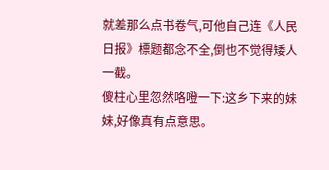就差那么点书卷气,可他自己连《人民日报》標题都念不全,倒也不觉得矮人一截。
傻柱心里忽然咯噔一下:这乡下来的妹妹,好像真有点意思。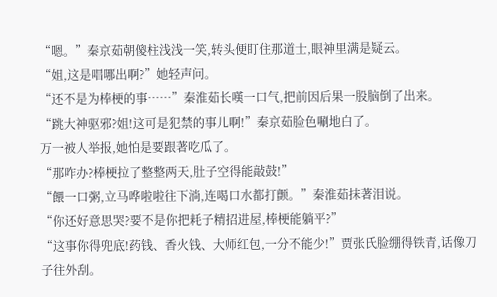“嗯。”秦京茹朝傻柱浅浅一笑,转头便盯住那道士,眼神里满是疑云。
“姐,这是唱哪出啊?”她轻声问。
“还不是为棒梗的事……”秦淮茹长嘆一口气,把前因后果一股脑倒了出来。
“跳大神驱邪?姐!这可是犯禁的事儿啊!”秦京茹脸色唰地白了。
万一被人举报,她怕是要跟著吃瓜了。
“那咋办?棒梗拉了整整两天,肚子空得能敲鼓!”
“餵一口粥,立马哗啦啦往下淌,连喝口水都打颤。”秦淮茹抹著泪说。
“你还好意思哭?要不是你把耗子精招进屋,棒梗能躺平?”
“这事你得兜底!药钱、香火钱、大师红包,一分不能少!”贾张氏脸绷得铁青,话像刀子往外刮。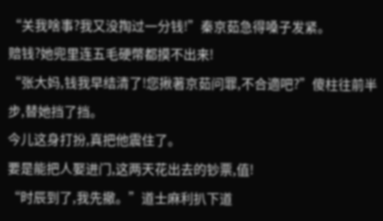“关我啥事?我又没掏过一分钱!”秦京茹急得嗓子发紧。
赔钱?她兜里连五毛硬幣都摸不出来!
“张大妈,钱我早结清了!您揪著京茹问罪,不合適吧?”傻柱往前半步,替她挡了挡。
今儿这身打扮,真把他震住了。
要是能把人娶进门,这两天花出去的钞票,值!
“时辰到了,我先撤。”道士麻利扒下道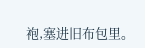袍,塞进旧布包里。